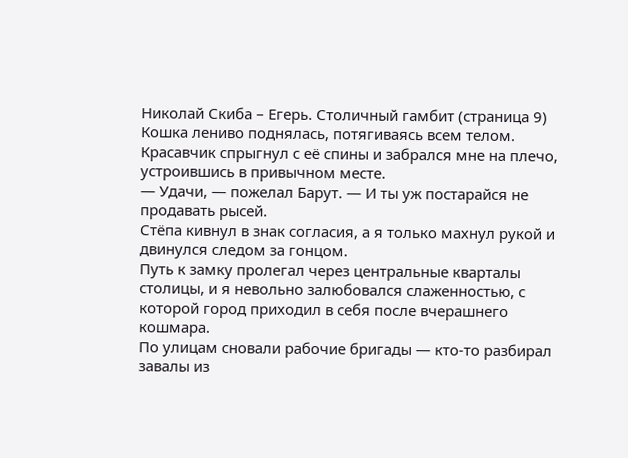Николай Скиба – Егерь. Столичный гамбит (страница 9)
Кошка лениво поднялась, потягиваясь всем телом. Красавчик спрыгнул с её спины и забрался мне на плечо, устроившись в привычном месте.
— Удачи, — пожелал Барут. — И ты уж постарайся не продавать рысей.
Стёпа кивнул в знак согласия, а я только махнул рукой и двинулся следом за гонцом.
Путь к замку пролегал через центральные кварталы столицы, и я невольно залюбовался слаженностью, с которой город приходил в себя после вчерашнего кошмара.
По улицам сновали рабочие бригады — кто-то разбирал завалы из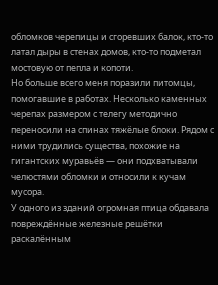обломков черепицы и сгоревших балок, кто-то латал дыры в стенах домов, кто-то подметал мостовую от пепла и копоти.
Но больше всего меня поразили питомцы, помогавшие в работах. Несколько каменных черепах размером с телегу методично переносили на спинах тяжёлые блоки. Рядом с ними трудились существа, похожие на гигантских муравьёв — они подхватывали челюстями обломки и относили к кучам мусора.
У одного из зданий огромная птица обдавала повреждённые железные решётки раскалённым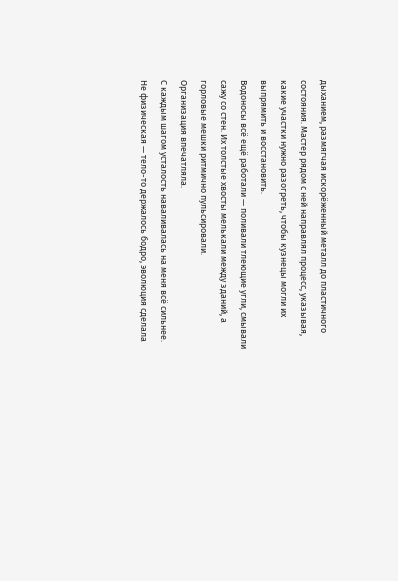дыханием, размягчая искорёженный металл до пластичного состояния. Мастер рядом с ней направлял процесс, указывая, какие участки нужно разогреть, чтобы кузнецы могли их выпрямить и восстановить.
Водоносы всё ещё работали — поливали тлеющие угли, смывали сажу со стен. Их толстые хвосты мелькали между зданий, а горловые мешки ритмично пульсировали.
Организация впечатляла.
С каждым шагом усталость наваливалась на меня всё сильнее. Не физическая — тело-то держалось бодро, эволюция сделала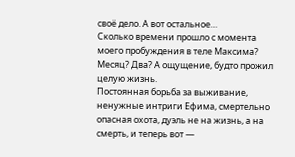своё дело. А вот остальное…
Сколько времени прошло с момента моего пробуждения в теле Максима? Месяц? Два? А ощущение, будто прожил целую жизнь.
Постоянная борьба за выживание, ненужные интриги Ефима, смертельно опасная охота, дуэль не на жизнь, а на смерть, и теперь вот —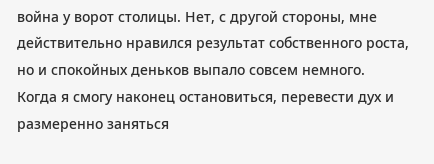война у ворот столицы. Нет, с другой стороны, мне действительно нравился результат собственного роста, но и спокойных деньков выпало совсем немного.
Когда я смогу наконец остановиться, перевести дух и размеренно заняться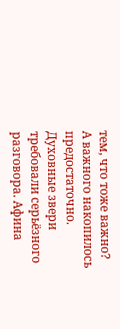тем, что тоже важно?
А важного накопилось предостаточно. Духовные звери требовали серьёзного разговора. Афина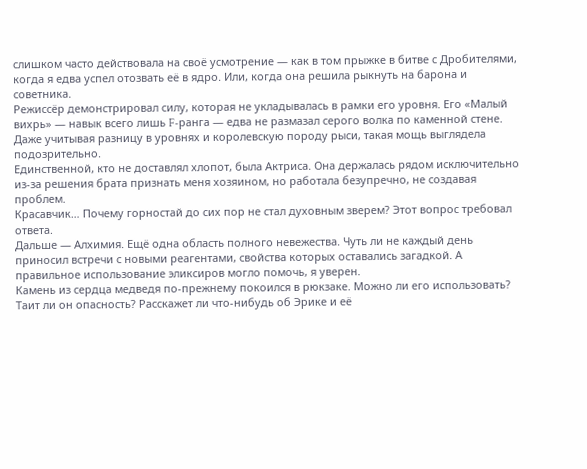слишком часто действовала на своё усмотрение — как в том прыжке в битве с Дробителями, когда я едва успел отозвать её в ядро. Или, когда она решила рыкнуть на барона и советника.
Режиссёр демонстрировал силу, которая не укладывалась в рамки его уровня. Его «Малый вихрь» — навык всего лишь F-ранга — едва не размазал серого волка по каменной стене. Даже учитывая разницу в уровнях и королевскую породу рыси, такая мощь выглядела подозрительно.
Единственной, кто не доставлял хлопот, была Актриса. Она держалась рядом исключительно из-за решения брата признать меня хозяином, но работала безупречно, не создавая проблем.
Красавчик… Почему горностай до сих пор не стал духовным зверем? Этот вопрос требовал ответа.
Дальше — Алхимия. Ещё одна область полного невежества. Чуть ли не каждый день приносил встречи с новыми реагентами, свойства которых оставались загадкой. А правильное использование эликсиров могло помочь, я уверен.
Камень из сердца медведя по-прежнему покоился в рюкзаке. Можно ли его использовать? Таит ли он опасность? Расскажет ли что-нибудь об Эрике и её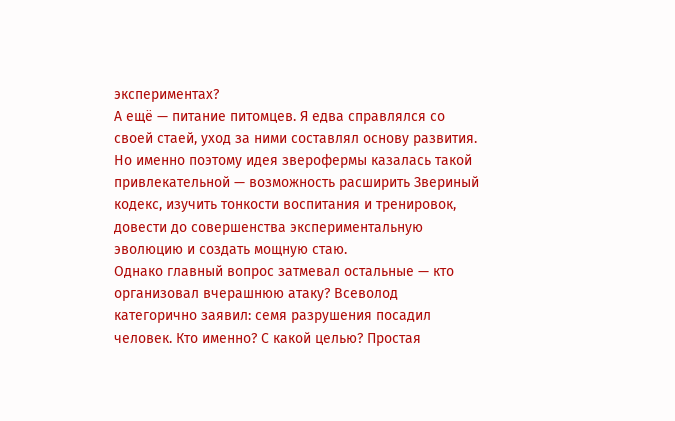экспериментах?
А ещё — питание питомцев. Я едва справлялся со своей стаей, уход за ними составлял основу развития. Но именно поэтому идея зверофермы казалась такой привлекательной — возможность расширить Звериный кодекс, изучить тонкости воспитания и тренировок, довести до совершенства экспериментальную эволюцию и создать мощную стаю.
Однако главный вопрос затмевал остальные — кто организовал вчерашнюю атаку? Всеволод категорично заявил: семя разрушения посадил человек. Кто именно? С какой целью? Простая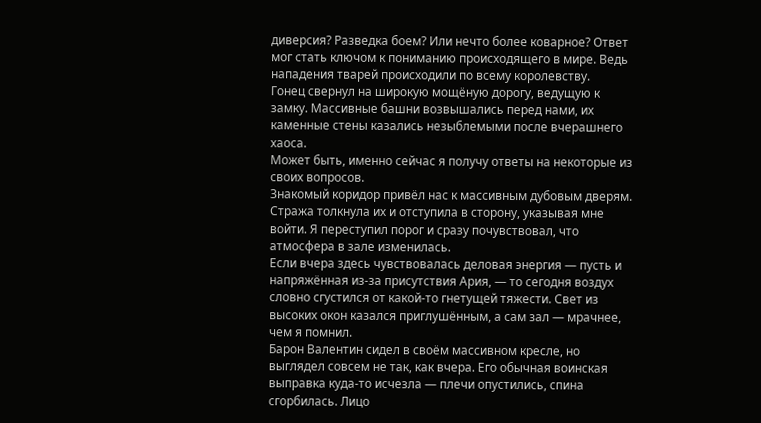диверсия? Разведка боем? Или нечто более коварное? Ответ мог стать ключом к пониманию происходящего в мире. Ведь нападения тварей происходили по всему королевству.
Гонец свернул на широкую мощёную дорогу, ведущую к замку. Массивные башни возвышались перед нами, их каменные стены казались незыблемыми после вчерашнего хаоса.
Может быть, именно сейчас я получу ответы на некоторые из своих вопросов.
Знакомый коридор привёл нас к массивным дубовым дверям. Стража толкнула их и отступила в сторону, указывая мне войти. Я переступил порог и сразу почувствовал, что атмосфера в зале изменилась.
Если вчера здесь чувствовалась деловая энергия — пусть и напряжённая из-за присутствия Ария, — то сегодня воздух словно сгустился от какой-то гнетущей тяжести. Свет из высоких окон казался приглушённым, а сам зал — мрачнее, чем я помнил.
Барон Валентин сидел в своём массивном кресле, но выглядел совсем не так, как вчера. Его обычная воинская выправка куда-то исчезла — плечи опустились, спина сгорбилась. Лицо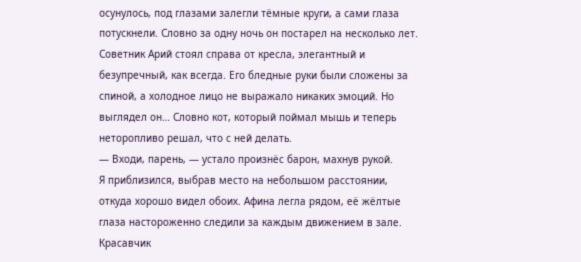осунулось, под глазами залегли тёмные круги, а сами глаза потускнели. Словно за одну ночь он постарел на несколько лет.
Советник Арий стоял справа от кресла, элегантный и безупречный, как всегда. Его бледные руки были сложены за спиной, а холодное лицо не выражало никаких эмоций. Но выглядел он… Словно кот, который поймал мышь и теперь неторопливо решал, что с ней делать.
— Входи, парень, — устало произнёс барон, махнув рукой.
Я приблизился, выбрав место на небольшом расстоянии, откуда хорошо видел обоих. Афина легла рядом, её жёлтые глаза настороженно следили за каждым движением в зале. Красавчик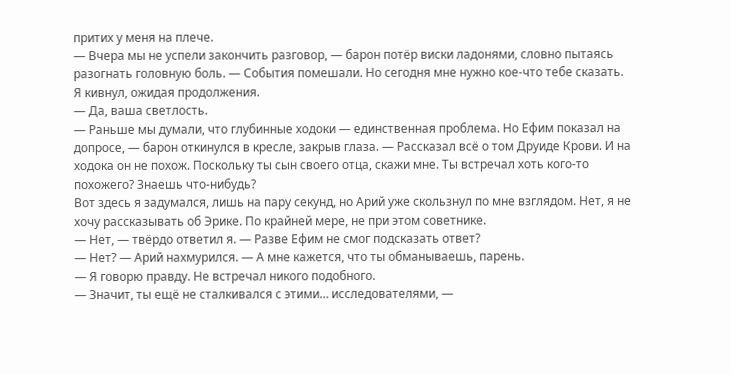притих у меня на плече.
— Вчера мы не успели закончить разговор, — барон потёр виски ладонями, словно пытаясь разогнать головную боль. — События помешали. Но сегодня мне нужно кое-что тебе сказать.
Я кивнул, ожидая продолжения.
— Да, ваша светлость.
— Раньше мы думали, что глубинные ходоки — единственная проблема. Но Ефим показал на допросе, — барон откинулся в кресле, закрыв глаза. — Рассказал всё о том Друиде Крови. И на ходока он не похож. Поскольку ты сын своего отца, скажи мне. Ты встречал хоть кого-то похожего? Знаешь что-нибудь?
Вот здесь я задумался, лишь на пару секунд, но Арий уже скользнул по мне взглядом. Нет, я не хочу рассказывать об Эрике. По крайней мере, не при этом советнике.
— Нет, — твёрдо ответил я. — Разве Ефим не смог подсказать ответ?
— Нет? — Арий нахмурился. — А мне кажется, что ты обманываешь, парень.
— Я говорю правду. Не встречал никого подобного.
— Значит, ты ещё не сталкивался с этими… исследователями, —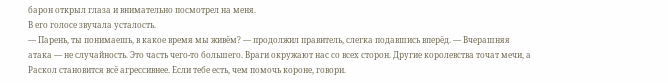барон открыл глаза и внимательно посмотрел на меня.
В его голосе звучала усталость.
— Парень, ты понимаешь, в какое время мы живём? — продолжил правитель, слегка подавшись вперёд. — Вчерашняя атака — не случайность. Это часть чего-то большего. Враги окружают нас со всех сторон. Другие королевства точат мечи, а Раскол становится всё агрессивнее. Если тебе есть, чем помочь короне, говори.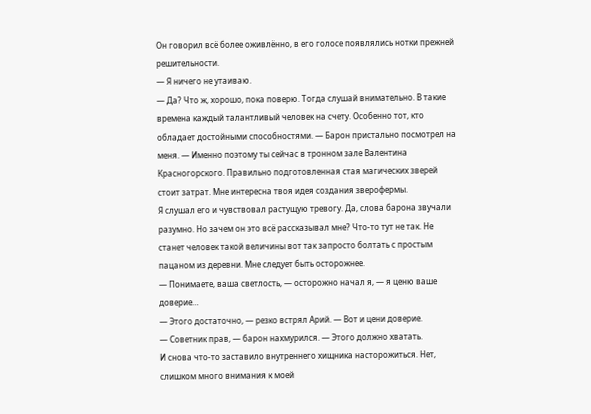Он говорил всё более оживлённо, в его голосе появлялись нотки прежней решительности.
— Я ничего не утаиваю.
— Да? Что ж, хорошо, пока поверю. Тогда слушай внимательно. В такие времена каждый талантливый человек на счету. Особенно тот, кто обладает достойными способностями. — Барон пристально посмотрел на меня. — Именно поэтому ты сейчас в тронном зале Валентина Красногорского. Правильно подготовленная стая магических зверей стоит затрат. Мне интересна твоя идея создания зверофермы.
Я слушал его и чувствовал растущую тревогу. Да, слова барона звучали разумно. Но зачем он это всё рассказывал мне? Что-то тут не так. Не станет человек такой величины вот так запросто болтать с простым пацаном из деревни. Мне следует быть осторожнее.
— Понимаете, ваша светлость, — осторожно начал я, — я ценю ваше доверие…
— Этого достаточно, — резко встрял Арий. — Вот и цени доверие.
— Советник прав, — барон нахмурился. — Этого должно хватать.
И снова что-то заставило внутреннего хищника насторожиться. Нет, слишком много внимания к моей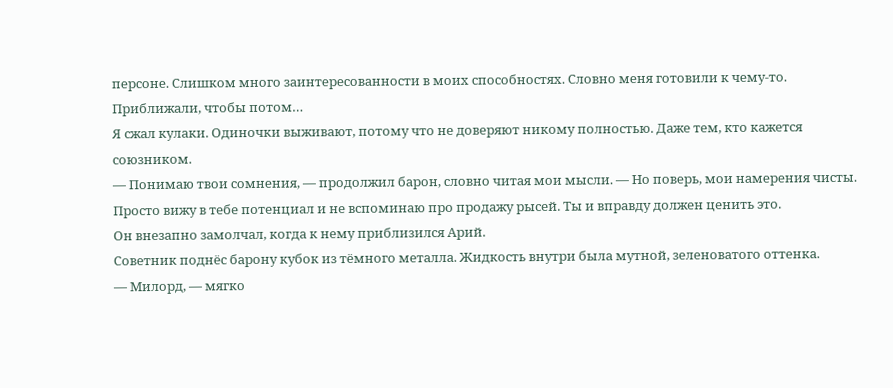персоне. Слишком много заинтересованности в моих способностях. Словно меня готовили к чему-то. Приближали, чтобы потом…
Я сжал кулаки. Одиночки выживают, потому что не доверяют никому полностью. Даже тем, кто кажется союзником.
— Понимаю твои сомнения, — продолжил барон, словно читая мои мысли. — Но поверь, мои намерения чисты. Просто вижу в тебе потенциал и не вспоминаю про продажу рысей. Ты и вправду должен ценить это.
Он внезапно замолчал, когда к нему приблизился Арий.
Советник поднёс барону кубок из тёмного металла. Жидкость внутри была мутной, зеленоватого оттенка.
— Милорд, — мягко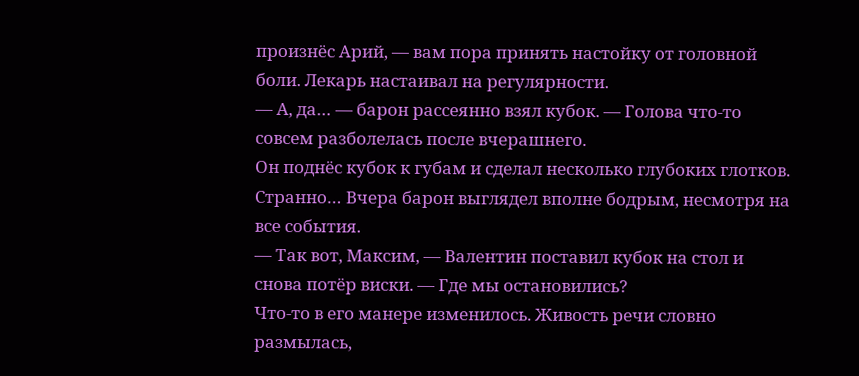произнёс Арий, — вам пора принять настойку от головной боли. Лекарь настаивал на регулярности.
— А, да… — барон рассеянно взял кубок. — Голова что-то совсем разболелась после вчерашнего.
Он поднёс кубок к губам и сделал несколько глубоких глотков. Странно… Вчера барон выглядел вполне бодрым, несмотря на все события.
— Так вот, Максим, — Валентин поставил кубок на стол и снова потёр виски. — Где мы остановились?
Что-то в его манере изменилось. Живость речи словно размылась,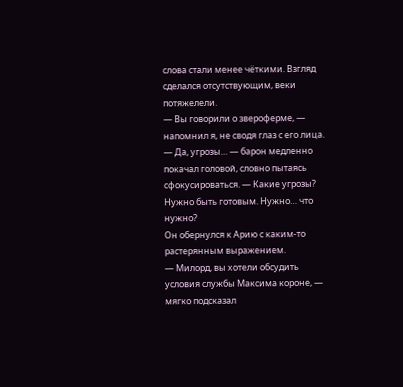слова стали менее чёткими. Взгляд сделался отсутствующим, веки потяжелели.
— Вы говорили о звероферме, — напомнил я, не сводя глаз с его лица.
— Да, угрозы… — барон медленно покачал головой, словно пытаясь сфокусироваться. — Какие угрозы? Нужно быть готовым. Нужно… что нужно?
Он обернулся к Арию с каким-то растерянным выражением.
— Милорд, вы хотели обсудить условия службы Максима короне, — мягко подсказал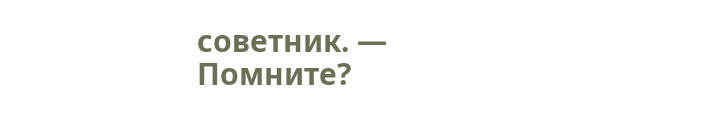советник. — Помните?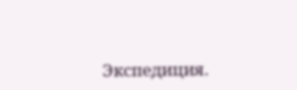Экспедиция.